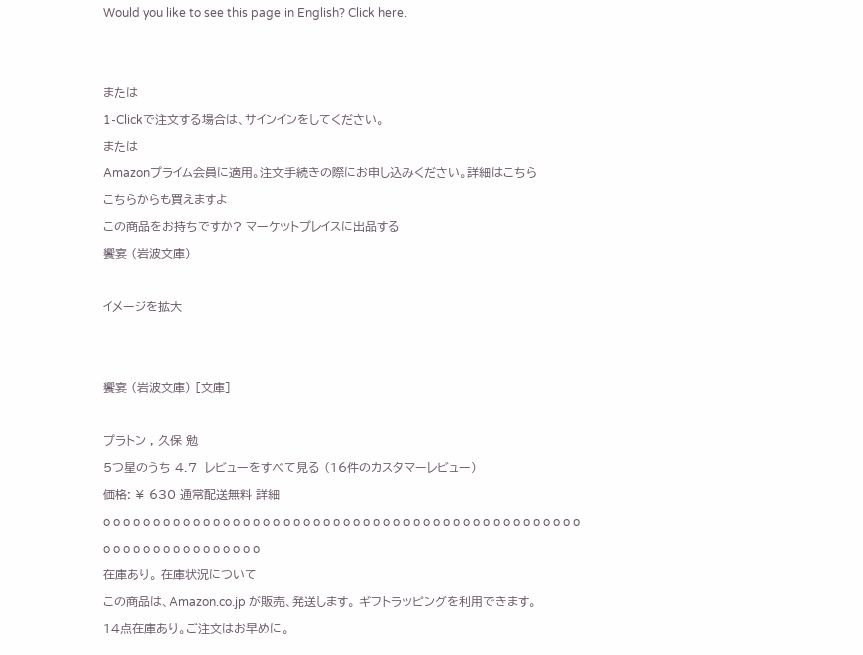Would you like to see this page in English? Click here.


または
1-Clickで注文する場合は、サインインをしてください。
または
Amazonプライム会員に適用。注文手続きの際にお申し込みください。詳細はこちら
こちらからも買えますよ
この商品をお持ちですか? マーケットプレイスに出品する
饗宴 (岩波文庫)

イメージを拡大


饗宴 (岩波文庫) [文庫]

プラトン , 久保 勉
5つ星のうち 4.7  レビューをすべて見る (16件のカスタマーレビュー)
価格: ¥ 630 通常配送無料 詳細
o o o o o o o o o o o o o o o o o o o o o o o o o o o o o o o o o o o o o o o o o o o o o o o o o o o o o o o o o o o o o o o o
在庫あり。 在庫状況について
この商品は、Amazon.co.jp が販売、発送します。 ギフトラッピングを利用できます。
14点在庫あり。ご注文はお早めに。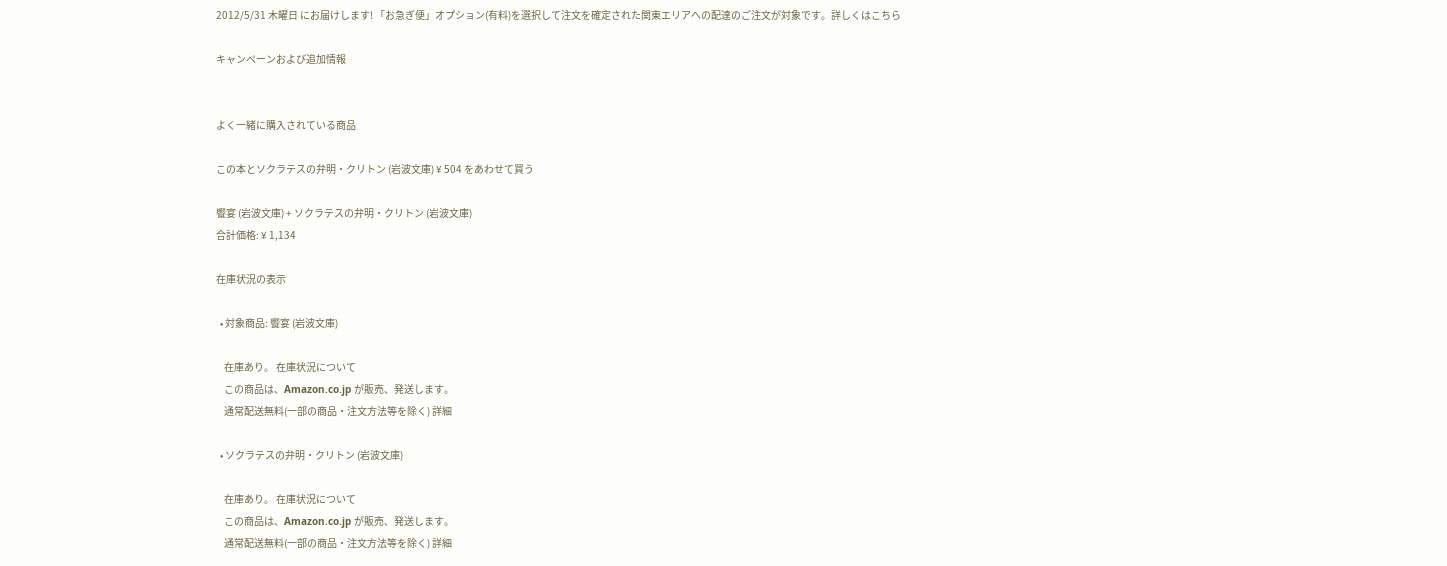2012/5/31 木曜日 にお届けします! 「お急ぎ便」オプション(有料)を選択して注文を確定された関東エリアへの配達のご注文が対象です。詳しくはこちら

キャンペーンおよび追加情報


よく一緒に購入されている商品

この本とソクラテスの弁明・クリトン (岩波文庫) ¥ 504 をあわせて買う

饗宴 (岩波文庫) + ソクラテスの弁明・クリトン (岩波文庫)
合計価格: ¥ 1,134

在庫状況の表示

  • 対象商品: 饗宴 (岩波文庫)

    在庫あり。 在庫状況について
    この商品は、Amazon.co.jp が販売、発送します。
    通常配送無料(一部の商品・注文方法等を除く) 詳細

  • ソクラテスの弁明・クリトン (岩波文庫)

    在庫あり。 在庫状況について
    この商品は、Amazon.co.jp が販売、発送します。
    通常配送無料(一部の商品・注文方法等を除く) 詳細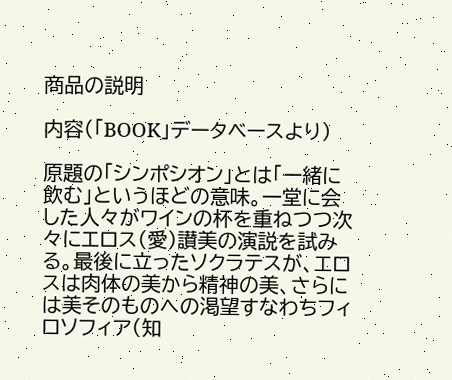商品の説明

内容(「BOOK」データベースより)

原題の「シンポシオン」とは「一緒に飲む」というほどの意味。一堂に会した人々がワインの杯を重ねつつ次々にエロス(愛)讃美の演説を試みる。最後に立ったソクラテスが、エロスは肉体の美から精神の美、さらには美そのものへの渇望すなわちフィロソフィア(知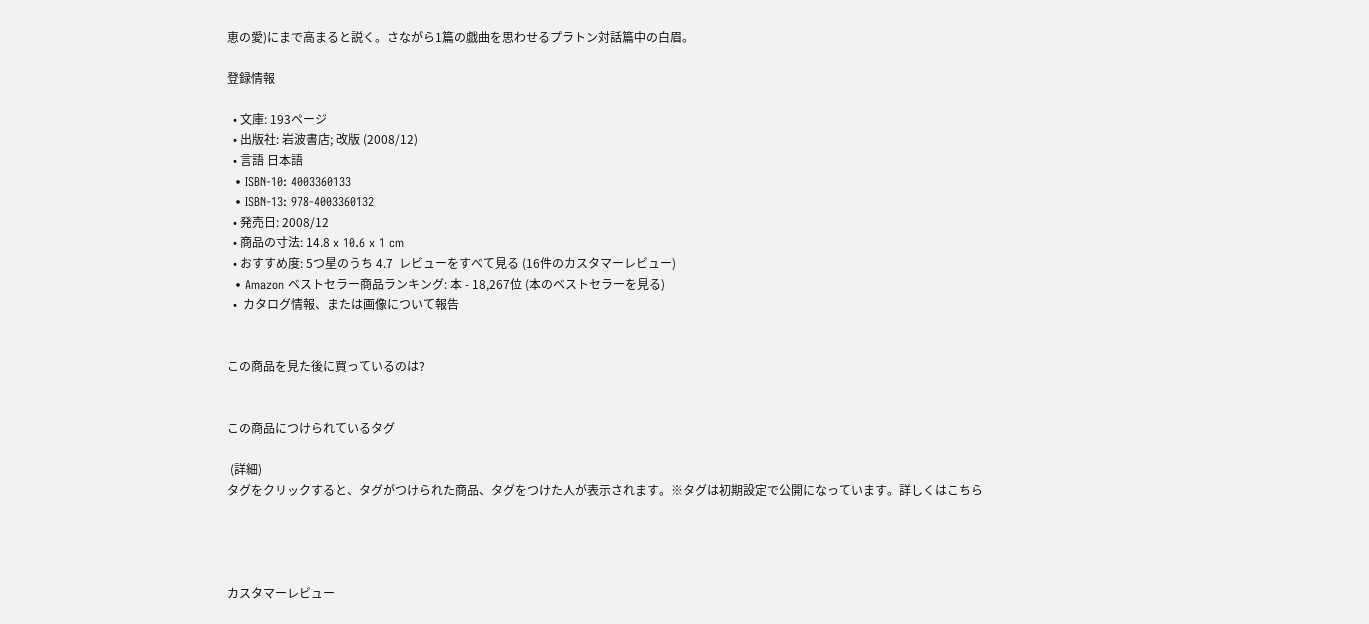恵の愛)にまで高まると説く。さながら1篇の戯曲を思わせるプラトン対話篇中の白眉。

登録情報

  • 文庫: 193ページ
  • 出版社: 岩波書店; 改版 (2008/12)
  • 言語 日本語
  • ISBN-10: 4003360133
  • ISBN-13: 978-4003360132
  • 発売日: 2008/12
  • 商品の寸法: 14.8 x 10.6 x 1 cm
  • おすすめ度: 5つ星のうち 4.7  レビューをすべて見る (16件のカスタマーレビュー)
  • Amazon ベストセラー商品ランキング: 本 - 18,267位 (本のベストセラーを見る)
  •  カタログ情報、または画像について報告


この商品を見た後に買っているのは?


この商品につけられているタグ

 (詳細)
タグをクリックすると、タグがつけられた商品、タグをつけた人が表示されます。※タグは初期設定で公開になっています。詳しくはこちら




カスタマーレビュー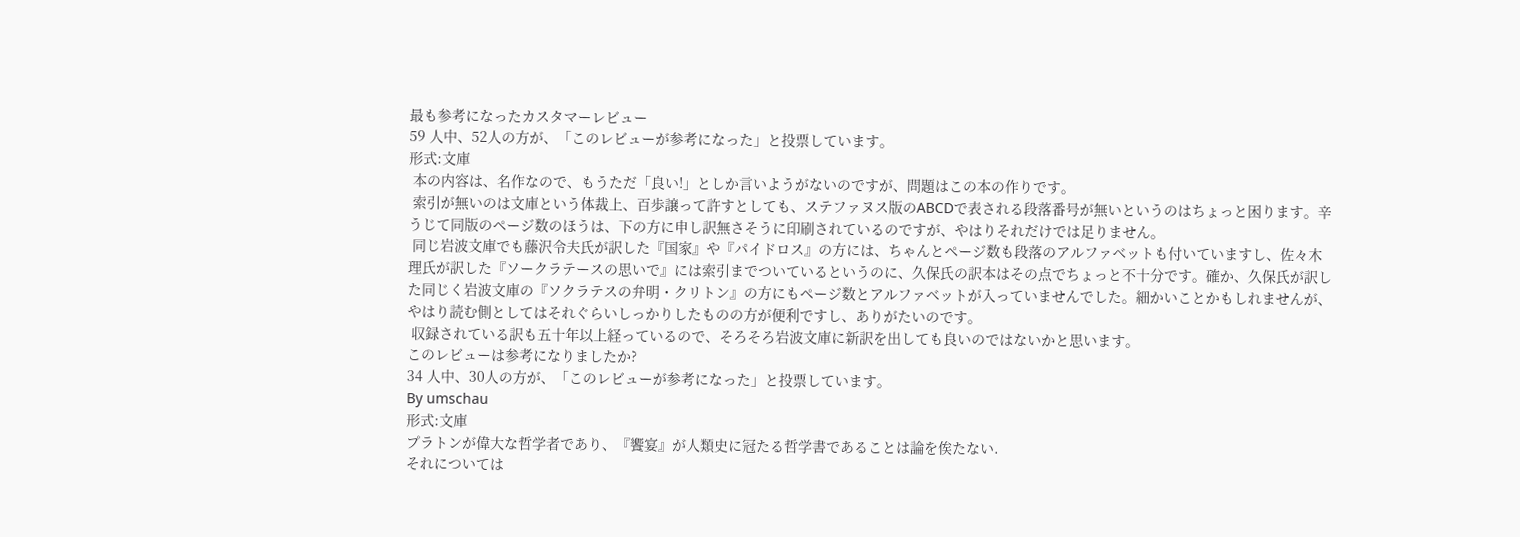最も参考になったカスタマーレビュー
59 人中、52人の方が、「このレビューが参考になった」と投票しています。
形式:文庫
 本の内容は、名作なので、もうただ「良い!」としか言いようがないのですが、問題はこの本の作りです。
 索引が無いのは文庫という体裁上、百歩譲って許すとしても、ステファヌス版のABCDで表される段落番号が無いというのはちょっと困ります。辛うじて同版のページ数のほうは、下の方に申し訳無さそうに印刷されているのですが、やはりそれだけでは足りません。
 同じ岩波文庫でも藤沢令夫氏が訳した『国家』や『パイドロス』の方には、ちゃんとページ数も段落のアルファベットも付いていますし、佐々木理氏が訳した『ソークラテースの思いで』には索引までついているというのに、久保氏の訳本はその点でちょっと不十分です。確か、久保氏が訳した同じく岩波文庫の『ソクラテスの弁明・クリトン』の方にもページ数とアルファベットが入っていませんでした。細かいことかもしれませんが、やはり読む側としてはそれぐらいしっかりしたものの方が便利ですし、ありがたいのです。
 収録されている訳も五十年以上経っているので、そろそろ岩波文庫に新訳を出しても良いのではないかと思います。
このレビューは参考になりましたか?
34 人中、30人の方が、「このレビューが参考になった」と投票しています。
By umschau
形式:文庫
プラトンが偉大な哲学者であり、『饗宴』が人類史に冠たる哲学書であることは論を俟たない.
それについては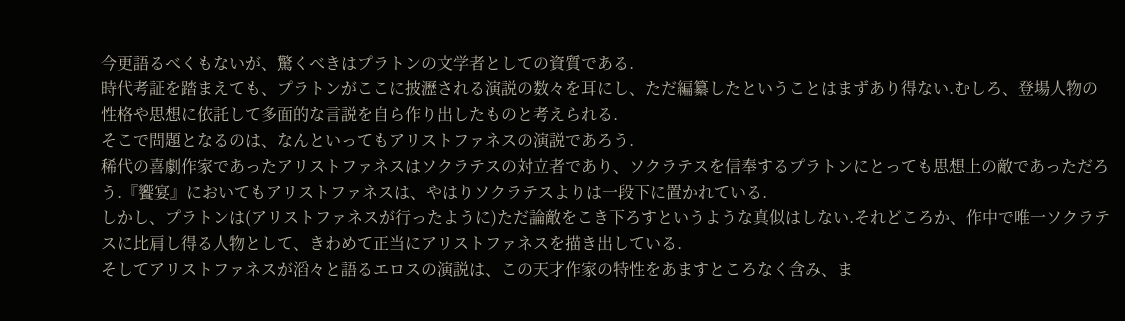今更語るべくもないが、驚くべきはプラトンの文学者としての資質である.
時代考証を踏まえても、プラトンがここに披瀝される演説の数々を耳にし、ただ編纂したということはまずあり得ない.むしろ、登場人物の性格や思想に依託して多面的な言説を自ら作り出したものと考えられる.
そこで問題となるのは、なんといってもアリストファネスの演説であろう.
稀代の喜劇作家であったアリストファネスはソクラテスの対立者であり、ソクラテスを信奉するプラトンにとっても思想上の敵であっただろう.『饗宴』においてもアリストファネスは、やはりソクラテスよりは一段下に置かれている.
しかし、プラトンは(アリストファネスが行ったように)ただ論敵をこき下ろすというような真似はしない.それどころか、作中で唯一ソクラテスに比肩し得る人物として、きわめて正当にアリストファネスを描き出している.
そしてアリストファネスが滔々と語るエロスの演説は、この天才作家の特性をあますところなく含み、ま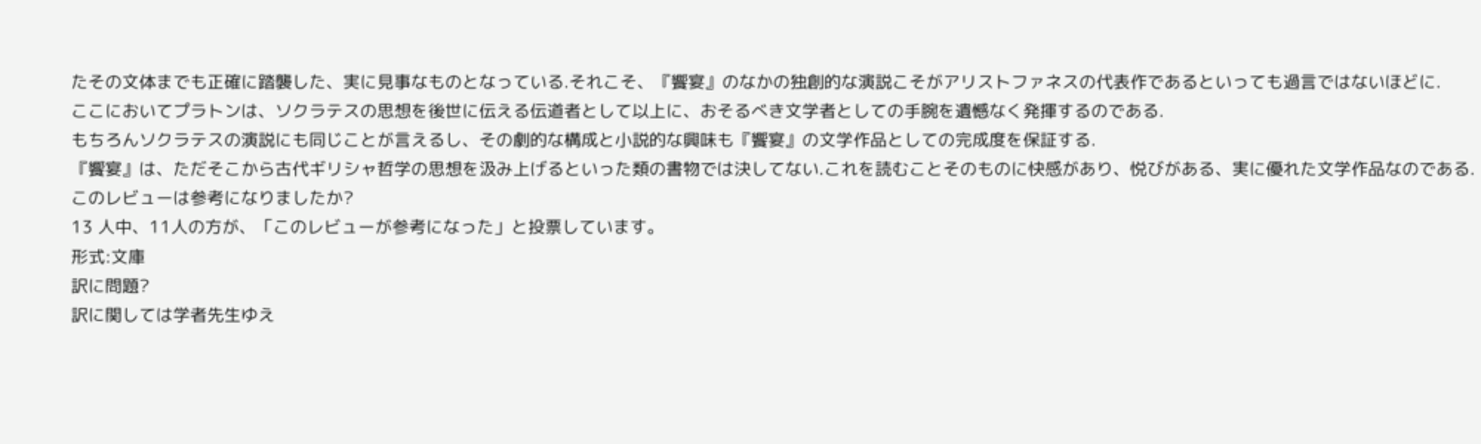たその文体までも正確に踏襲した、実に見事なものとなっている.それこそ、『饗宴』のなかの独創的な演説こそがアリストファネスの代表作であるといっても過言ではないほどに.
ここにおいてプラトンは、ソクラテスの思想を後世に伝える伝道者として以上に、おそるべき文学者としての手腕を遺憾なく発揮するのである.
もちろんソクラテスの演説にも同じことが言えるし、その劇的な構成と小説的な興味も『饗宴』の文学作品としての完成度を保証する.
『饗宴』は、ただそこから古代ギリシャ哲学の思想を汲み上げるといった類の書物では決してない.これを読むことそのものに快感があり、悦びがある、実に優れた文学作品なのである.
このレビューは参考になりましたか?
13 人中、11人の方が、「このレビューが参考になった」と投票しています。
形式:文庫
訳に問題?
訳に関しては学者先生ゆえ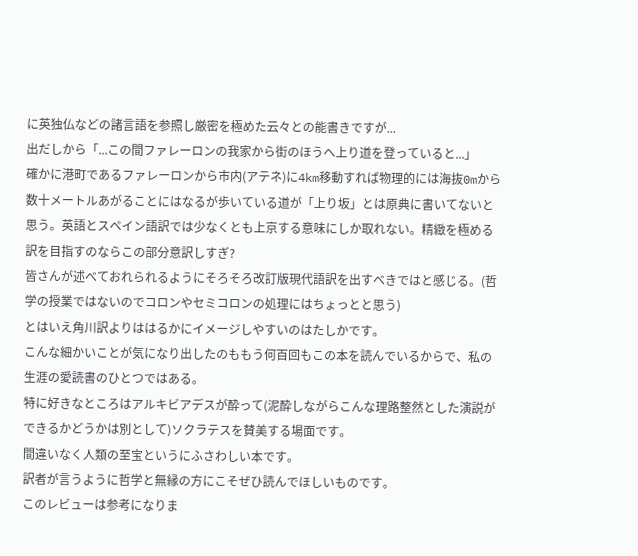に英独仏などの諸言語を参照し厳密を極めた云々との能書きですが...
出だしから「...この間ファレーロンの我家から街のほうへ上り道を登っていると...」
確かに港町であるファレーロンから市内(アテネ)に4km移動すれば物理的には海抜0mから数十メートルあがることにはなるが歩いている道が「上り坂」とは原典に書いてないと思う。英語とスペイン語訳では少なくとも上京する意味にしか取れない。精緻を極める訳を目指すのならこの部分意訳しすぎ?
皆さんが述べておれられるようにそろそろ改訂版現代語訳を出すべきではと感じる。(哲学の授業ではないのでコロンやセミコロンの処理にはちょっとと思う)
とはいえ角川訳よりははるかにイメージしやすいのはたしかです。
こんな細かいことが気になり出したのももう何百回もこの本を読んでいるからで、私の生涯の愛読書のひとつではある。
特に好きなところはアルキビアデスが酔って(泥酔しながらこんな理路整然とした演説が
できるかどうかは別として)ソクラテスを賛美する場面です。
間違いなく人類の至宝というにふさわしい本です。
訳者が言うように哲学と無縁の方にこそぜひ読んでほしいものです。
このレビューは参考になりま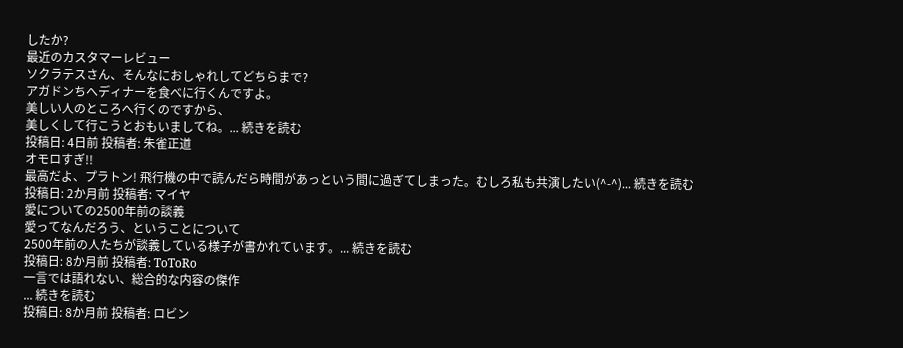したか?
最近のカスタマーレビュー
ソクラテスさん、そんなにおしゃれしてどちらまで?
アガドンちへディナーを食べに行くんですよ。
美しい人のところへ行くのですから、
美しくして行こうとおもいましてね。... 続きを読む
投稿日: 4日前 投稿者: 朱雀正道
オモロすぎ!!
最高だよ、プラトン! 飛行機の中で読んだら時間があっという間に過ぎてしまった。むしろ私も共演したい(^-^)... 続きを読む
投稿日: 2か月前 投稿者: マイヤ
愛についての2500年前の談義
愛ってなんだろう、ということについて
2500年前の人たちが談義している様子が書かれています。... 続きを読む
投稿日: 8か月前 投稿者: ToToRo
一言では語れない、総合的な内容の傑作
... 続きを読む
投稿日: 8か月前 投稿者: ロビン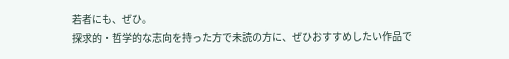若者にも、ぜひ。
探求的・哲学的な志向を持った方で未読の方に、ぜひおすすめしたい作品で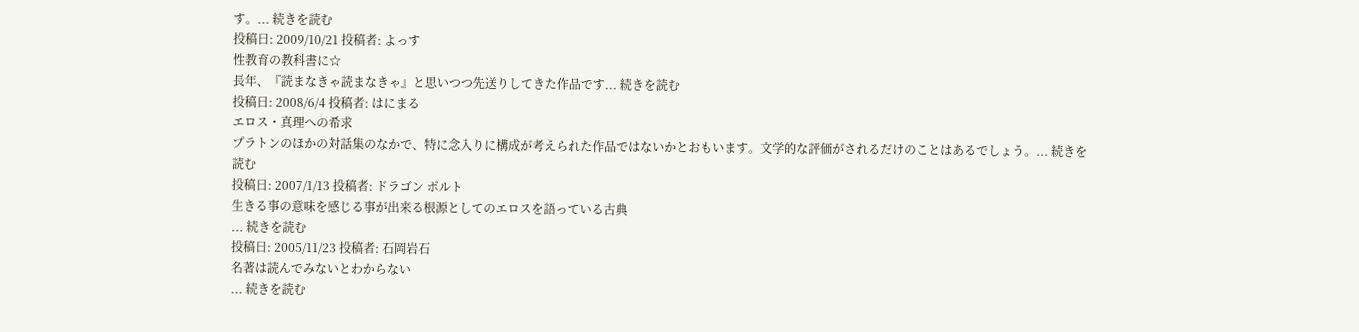す。... 続きを読む
投稿日: 2009/10/21 投稿者: よっす
性教育の教科書に☆
長年、『読まなきゃ読まなきゃ』と思いつつ先送りしてきた作品です... 続きを読む
投稿日: 2008/6/4 投稿者: はにまる
エロス・真理への希求
プラトンのほかの対話集のなかで、特に念入りに構成が考えられた作品ではないかとおもいます。文学的な評価がされるだけのことはあるでしょう。... 続きを読む
投稿日: 2007/1/13 投稿者: ドラゴン ポルト
生きる事の意味を感じる事が出来る根源としてのエロスを語っている古典
... 続きを読む
投稿日: 2005/11/23 投稿者: 石岡岩石
名著は読んでみないとわからない
... 続きを読む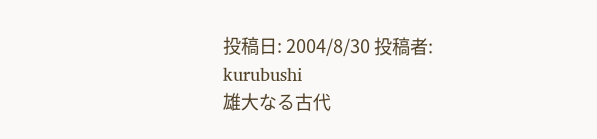投稿日: 2004/8/30 投稿者: kurubushi
雄大なる古代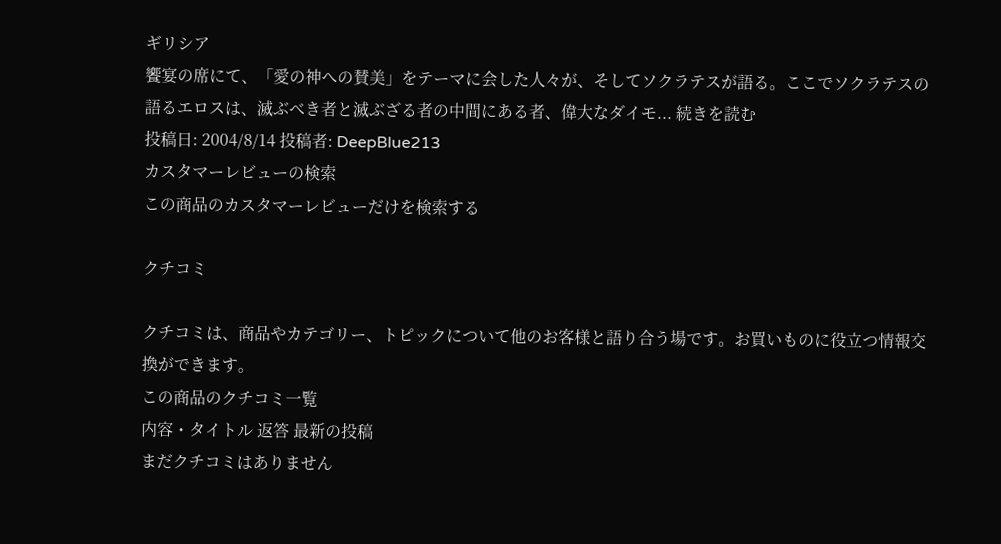ギリシア
饗宴の席にて、「愛の神への賛美」をテーマに会した人々が、そしてソクラテスが語る。ここでソクラテスの語るエロスは、滅ぶべき者と滅ぶざる者の中間にある者、偉大なダイモ... 続きを読む
投稿日: 2004/8/14 投稿者: DeepBlue213
カスタマーレビューの検索
この商品のカスタマーレビューだけを検索する

クチコミ

クチコミは、商品やカテゴリー、トピックについて他のお客様と語り合う場です。お買いものに役立つ情報交換ができます。
この商品のクチコミ一覧
内容・タイトル 返答 最新の投稿
まだクチコミはありません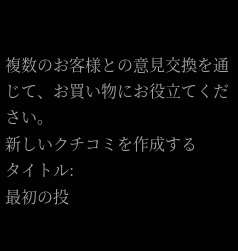複数のお客様との意見交換を通じて、お買い物にお役立てください。
新しいクチコミを作成する
タイトル:
最初の投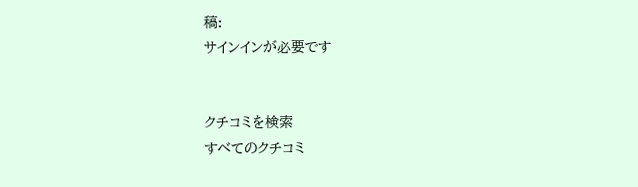稿:
サインインが必要です


クチコミを検索
すべてのクチコミ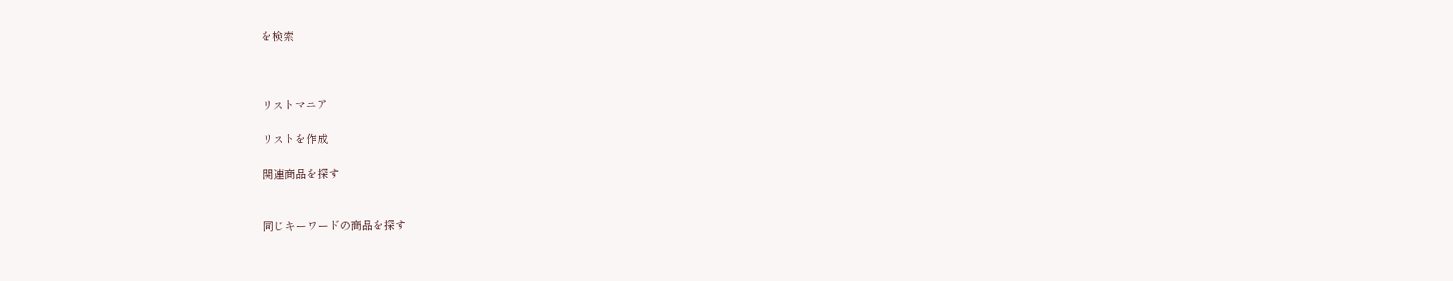を検索



リストマニア

リストを作成

関連商品を探す


同じキーワードの商品を探す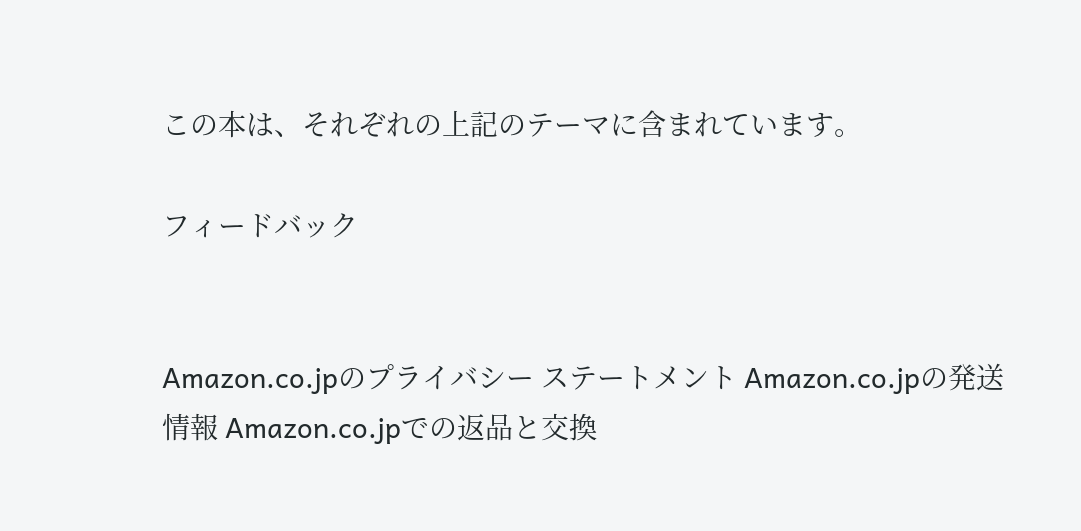この本は、それぞれの上記のテーマに含まれています。

フィードバック


Amazon.co.jpのプライバシー ステートメント Amazon.co.jpの発送情報 Amazon.co.jpでの返品と交換